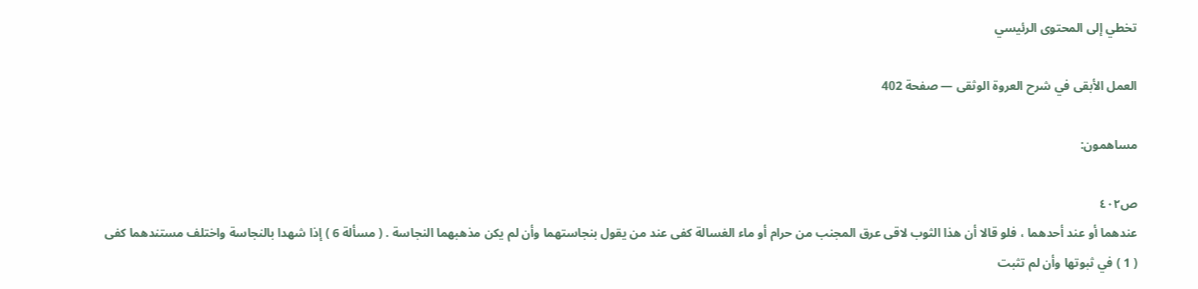تخطي إلى المحتوى الرئيسي

العمل الأبقى في شرح العروة الوثقى — صفحة 402

مساهمون:

ص٤٠٢
عندهما أو عند أحدهما ، فلو قالا أن هذا الثوب لاقى عرق المجنب من حرام أو ماء الغسالة كفى عند من يقول بنجاستهما وأن لم يكن مذهبهما النجاسة . ( مسألة 6 ) إذا شهدا بالنجاسة واختلف مستندهما كفى ( 1 ) في ثبوتها وأن لم تثبت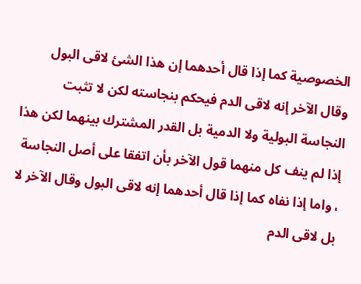الخصوصية كما إذا قال أحدهما إن هذا الشئ لاقى البول وقال الآخر إنه لاقى الدم فيحكم بنجاسته لكن لا تثبت النجاسة البولية ولا الدمية بل القدر المشترك بينهما لكن هذا إذا لم ينف كل منهما قول الآخر بأن اتفقا على أصل النجاسة ، واما إذا نفاه كما إذا قال أحدهما إنه لاقى البول وقال الآخر لا بل لاقى الدم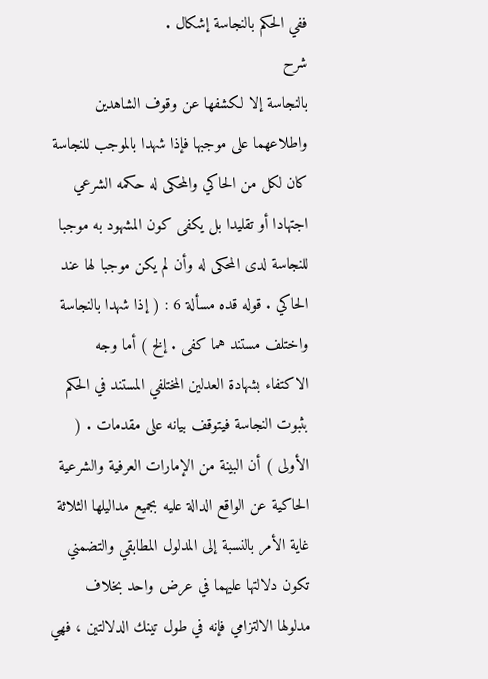ففي الحكم بالنجاسة إشكال .
شرح
بالنجاسة إلا لكشفها عن وقوف الشاهدين واطلاعهما على موجبها فإذا شهدا بالموجب للنجاسة كان لكل من الحاكي والمحكى له حكمه الشرعي اجتهادا أو تقليدا بل يكفى كون المشهود به موجبا للنجاسة لدى المحكى له وأن لم يكن موجبا لها عند الحاكي . قوله قده مسألة 6 : ( إذا شهدا بالنجاسة واختلف مستند هما كفى . إلخ ) أما وجه الاكتفاء بشهادة العدلين المختلفي المستند في الحكم بثبوت النجاسة فيتوقف بيانه على مقدمات . ( الأولى ) أن البينة من الإمارات العرفية والشرعية الحاكية عن الواقع الدالة عليه بجميع مداليلها الثلاثة غاية الأمر بالنسبة إلى المدلول المطابقي والتضمني تكون دلالتها عليهما في عرض واحد بخلاف مدلولها الالتزامي فإنه في طول تينك الدلالتين ، فهي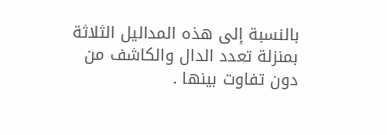بالنسبة إلى هذه المداليل الثلاثة بمنزلة تعدد الدال والكاشف من دون تفاوت بينها .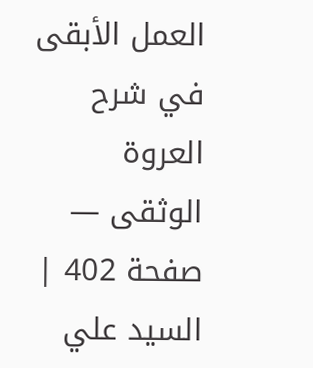العمل الأبقى في شرح العروة الوثقى — صفحة 402 | السيد علي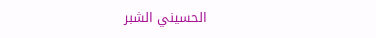الحسيني الشبر